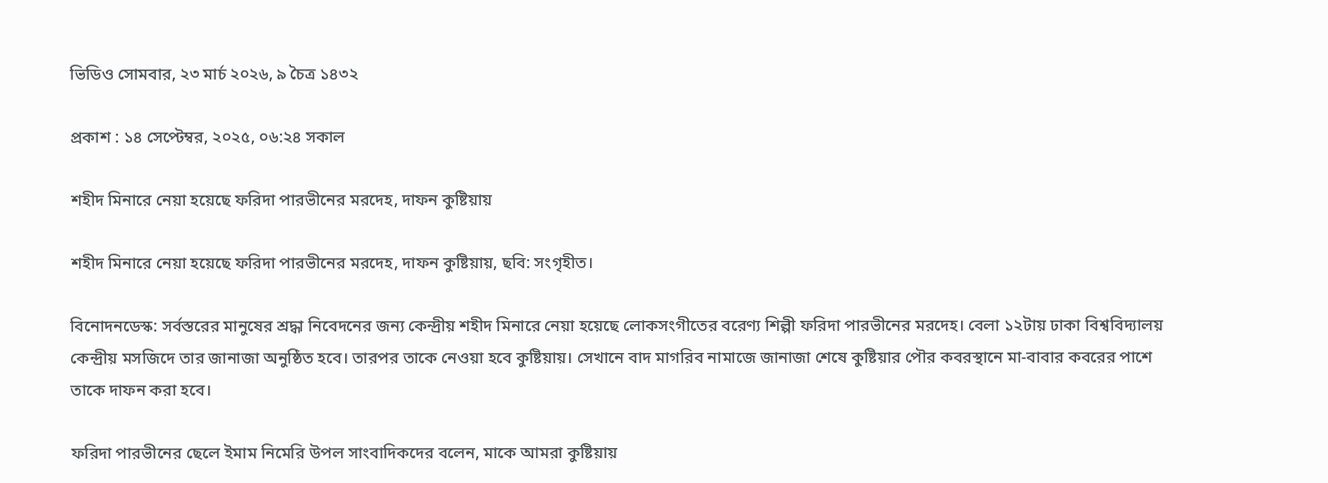ভিডিও সোমবার, ২৩ মার্চ ২০২৬, ৯ চৈত্র ১৪৩২

প্রকাশ : ১৪ সেপ্টেম্বর, ২০২৫, ০৬:২৪ সকাল

শহীদ মিনারে নেয়া হয়েছে ফরিদা পারভীনের মরদেহ, দাফন কুষ্টিয়ায়

শহীদ মিনারে নেয়া হয়েছে ফরিদা পারভীনের মরদেহ, দাফন কুষ্টিয়ায়, ছবি: সংগৃহীত।

বিনোদনডেস্ক: সর্বস্তরের মানুষের শ্রদ্ধা নিবেদনের জন্য কেন্দ্রীয় শহীদ মিনারে নেয়া হয়েছে লোকসংগীতের বরেণ্য শিল্পী ফরিদা পারভীনের মরদেহ। বেলা ১২টায় ঢাকা বিশ্ববিদ্যালয় কেন্দ্রীয় মসজিদে তার জানাজা অনুষ্ঠিত হবে। তারপর তাকে নেওয়া হবে কুষ্টিয়ায়। সেখানে বাদ মাগরিব নামাজে জানাজা শেষে কুষ্টিয়ার পৌর কবরস্থানে মা-বাবার কবরের পাশে তাকে দাফন করা হবে।

ফরিদা পারভীনের ছেলে ইমাম নিমেরি উপল সাংবাদিকদের বলেন, মাকে আমরা কুষ্টিয়ায়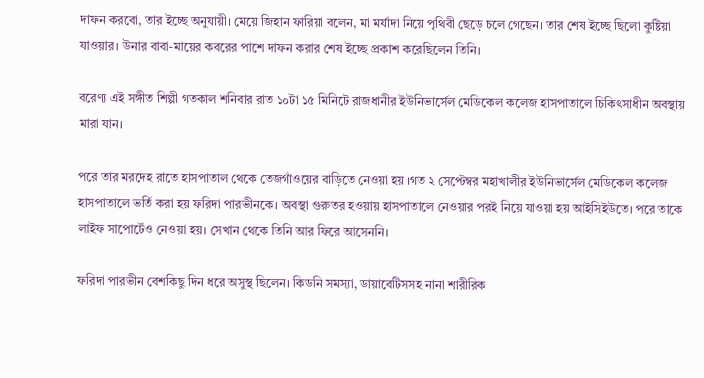দাফন করবো, তার ইচ্ছে অনুযায়ী। মেয়ে জিহান ফারিয়া বলেন, মা মর্যাদা নিয়ে পৃথিবী ছেড়ে চলে গেছেন। তার শেষ ইচ্ছে ছিলো কুষ্টিয়া যাওয়ার। উনার বাবা-মায়ের কবরের পাশে দাফন করার শেষ ইচ্ছে প্রকাশ করেছিলেন তিনি।

বরেণ্য এই সঙ্গীত শিল্পী গতকাল শনিবার রাত ১০টা ১৫ মিনিটে রাজধানীর ইউনিভার্সেল মেডিকেল কলেজ হাসপাতালে চিকিৎসাধীন অবস্থায় মারা যান।

পরে তার মরদেহ রাতে হাসপাতাল থেকে তেজগাঁওয়ের বাড়িতে নেওয়া হয় ।গত ২ সেপ্টেম্বর মহাখালীর ইউনিভার্সেল মেডিকেল কলেজ হাসপাতালে ভর্তি করা হয় ফরিদা পারভীনকে। অবস্থা গুরুতর হওয়ায় হাসপাতালে নেওয়ার পরই নিয়ে যাওয়া হয় আইসিইউতে। পরে তাকে লাইফ সাপোর্টেও নেওয়া হয়। সেখান থেকে তিনি আর ফিরে আসেননি।

ফরিদা পারভীন বেশকিছু দিন ধরে অসুস্থ ছিলেন। কিডনি সমস্যা, ডায়াবেটিসসহ নানা শারীরিক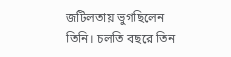জটিলতায় ভুগছিলেন তিনি। চলতি বছরে তিন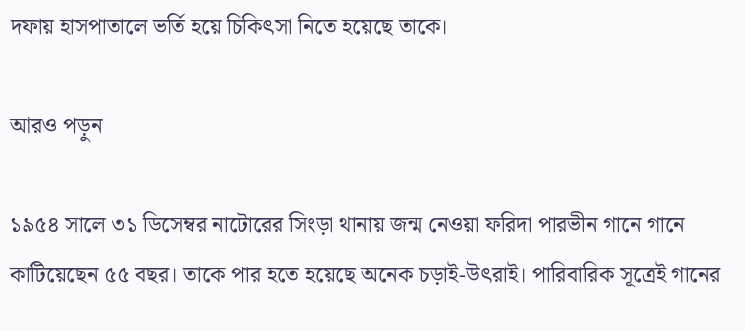দফায় হাসপাতালে ভর্তি হয়ে চিকিৎসা নিতে হয়েছে তাকে।

আরও পড়ুন

১৯৫৪ সালে ৩১ ডিসেম্বর নাটোরের সিংড়া থানায় জন্ম নেওয়া ফরিদা পারভীন গানে গানে কাটিয়েছেন ৫৫ বছর। তাকে পার হতে হয়েছে অনেক চড়াই-উৎরাই। পারিবারিক সূত্রেই গানের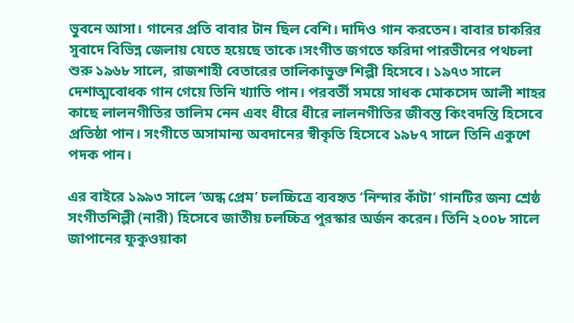ভুবনে আসা। গানের প্রতি বাবার টান ছিল বেশি। দাদিও গান করতেন। বাবার চাকরির সুবাদে বিভিন্ন জেলায় যেতে হয়েছে তাকে।সংগীত জগতে ফরিদা পারভীনের পথচলা শুরু ১৯৬৮ সালে, রাজশাহী বেতারের তালিকাভুক্ত শিল্পী হিসেবে। ১৯৭৩ সালে দেশাত্মবোধক গান গেয়ে তিনি খ্যাতি পান। পরবর্তী সময়ে সাধক মোকসেদ আলী শাহর কাছে লালনগীতির তালিম নেন এবং ধীরে ধীরে লালনগীতির জীবন্ত কিংবদন্তি হিসেবে প্রতিষ্ঠা পান। সংগীতে অসামান্য অবদানের স্বীকৃতি হিসেবে ১৯৮৭ সালে তিনি একুশে পদক পান।

এর বাইরে ১৯৯৩ সালে ‘অন্ধ প্রেম’ চলচ্চিত্রে ব্যবহৃত ‘নিন্দার কাঁটা’ গানটির জন্য শ্রেষ্ঠ সংগীতশিল্পী (নারী) হিসেবে জাতীয় চলচ্চিত্র পুরস্কার অর্জন করেন। তিনি ২০০৮ সালে জাপানের ফুকুওয়াকা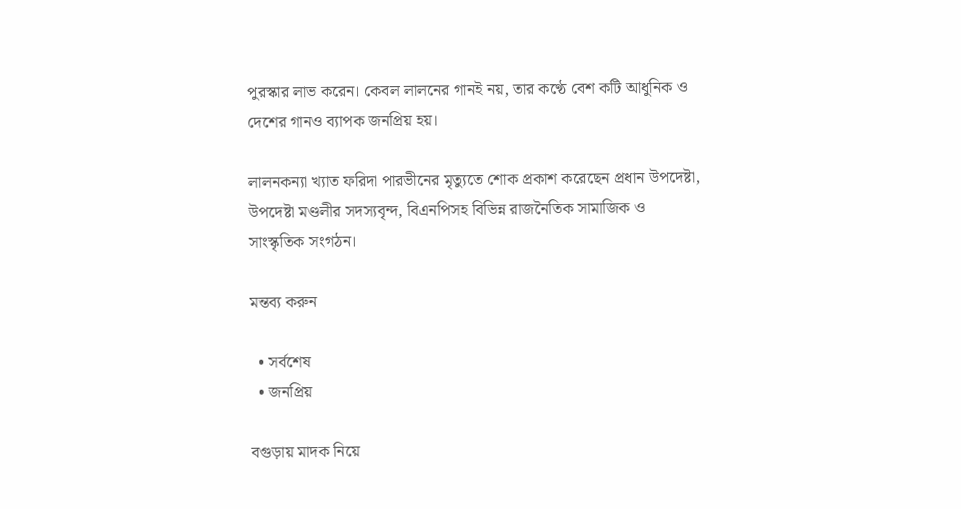পুরস্কার লাভ করেন। কেবল লালনের গানই নয়, তার কণ্ঠে বেশ কটি আধুনিক ও দেশের গানও ব্যাপক জনপ্রিয় হয়।

লালনকন্যা খ্যাত ফরিদা পারভীনের মৃত্যুতে শোক প্রকাশ করেছেন প্রধান উপদেষ্টা, উপদেষ্টা মণ্ডলীর সদস্যবৃন্দ, বিএনপিসহ বিভিন্ন রাজনৈতিক সামাজিক ও সাংস্কৃতিক সংগঠন।

মন্তব্য করুন

  • সর্বশেষ
  • জনপ্রিয়

বগুড়ায় মাদক নিয়ে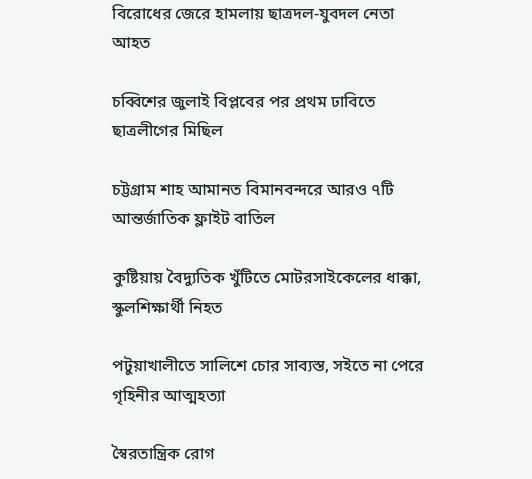বিরোধের জেরে হামলায় ছাত্রদল-যুবদল নেতা আহত

চব্বিশের জুলাই বিপ্লবের পর প্রথম ঢাবিতে ছাত্রলীগের মিছিল

চট্টগ্রাম শাহ আমানত বিমানবন্দরে আরও ৭টি আন্তর্জাতিক ফ্লাইট বাতিল

কুষ্টিয়ায় বৈদ্যুতিক খুঁটিতে মোটরসাইকেলের ধাক্কা, স্কুলশিক্ষার্থী নিহত

পটুয়াখালীতে সালিশে চোর সাব্যস্ত, সইতে না পেরে গৃহিনীর আত্মহত্যা

স্বৈরতান্ত্রিক রোগ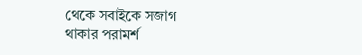থেকে সবাইকে সজাগ থাকার পরামর্শ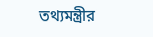তথ্যমন্ত্র‍ীর